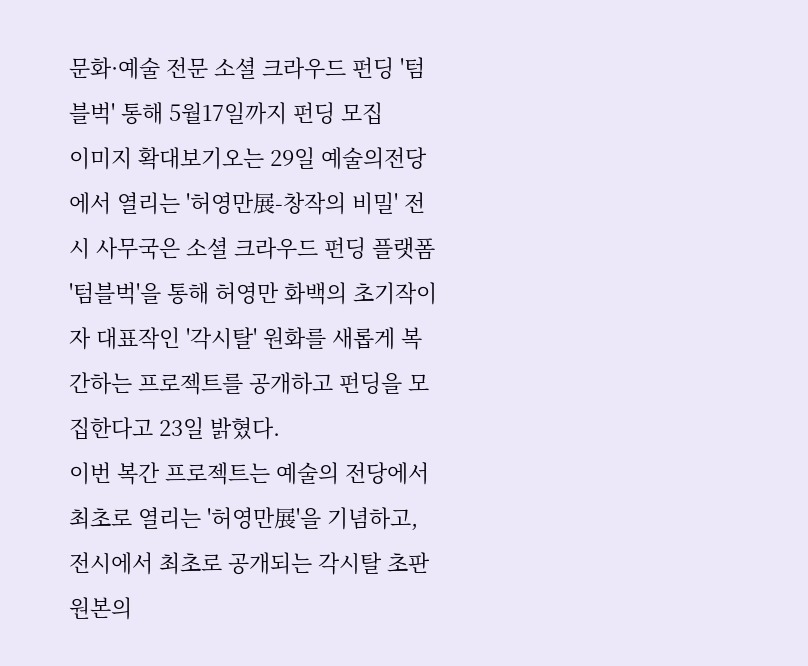문화·예술 전문 소셜 크라우드 펀딩 '텀블벅' 통해 5월17일까지 펀딩 모집
이미지 확대보기오는 29일 예술의전당에서 열리는 '허영만展-창작의 비밀' 전시 사무국은 소셜 크라우드 펀딩 플랫폼 '텀블벅'을 통해 허영만 화백의 초기작이자 대표작인 '각시탈' 원화를 새롭게 복간하는 프로젝트를 공개하고 펀딩을 모집한다고 23일 밝혔다.
이번 복간 프로젝트는 예술의 전당에서 최초로 열리는 '허영만展'을 기념하고, 전시에서 최초로 공개되는 각시탈 초판 원본의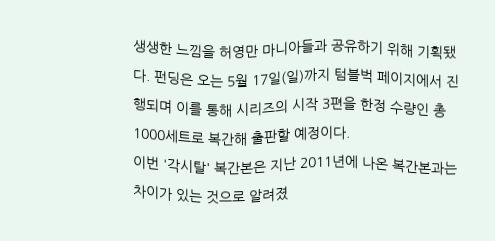생생한 느낌을 허영만 마니아들과 공유하기 위해 기획됐다. 펀딩은 오는 5월 17일(일)까지 텀블벅 페이지에서 진행되며 이를 통해 시리즈의 시작 3편을 한정 수량인 총 1000세트로 복간해 출판할 예정이다.
이번 '각시탈' 복간본은 지난 2011년에 나온 복간본과는 차이가 있는 것으로 알려졌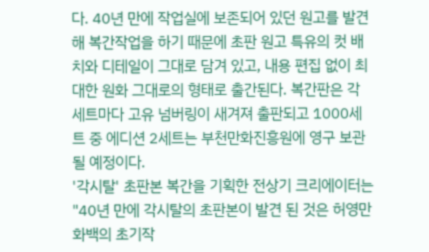다. 40년 만에 작업실에 보존되어 있던 원고를 발견해 복간작업을 하기 때문에 초판 원고 특유의 컷 배치와 디테일이 그대로 담겨 있고, 내용 편집 없이 최대한 원화 그대로의 형태로 출간된다. 복간판은 각 세트마다 고유 넘버링이 새겨져 출판되고 1000세트 중 에디션 2세트는 부천만화진흥원에 영구 보관될 예정이다.
'각시탈' 초판본 복간을 기획한 전상기 크리에이터는 "40년 만에 각시탈의 초판본이 발견 된 것은 허영만 화백의 초기작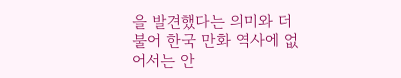을 발견했다는 의미와 더불어 한국 만화 역사에 없어서는 안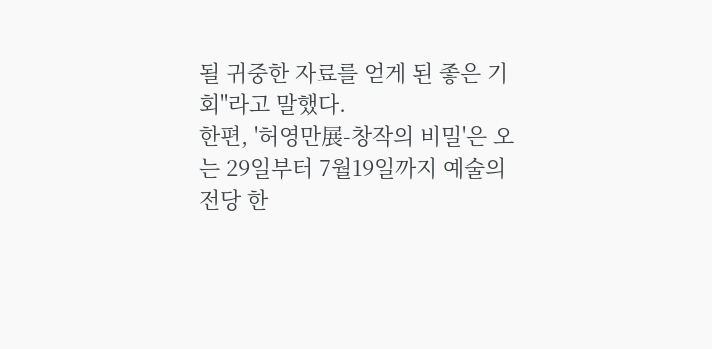될 귀중한 자료를 얻게 된 좋은 기회"라고 말했다.
한편, '허영만展-창작의 비밀'은 오는 29일부터 7월19일까지 예술의전당 한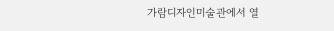가람디자인미술관에서 열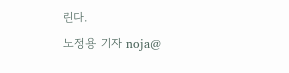린다.
노정용 기자 noja@